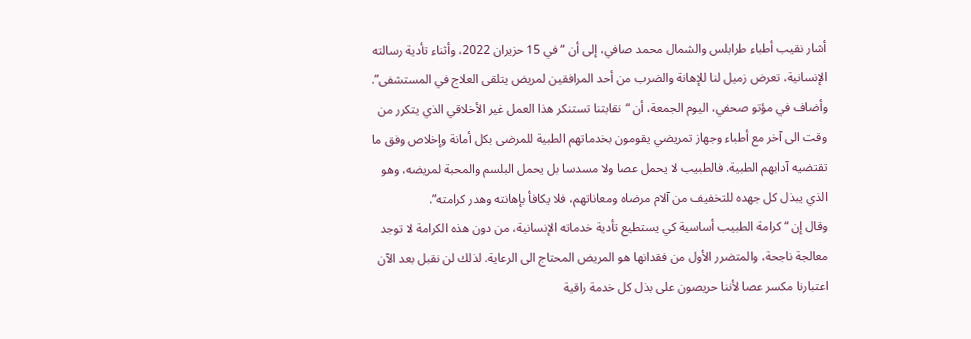أشار نقيب أطباء طرابلس والشمال محمد صافي، إلى أن “في 15 حزيران 2022، وأثناء تأدية رسالته الإنسانية، تعرض زميل لنا للإهانة والضرب من أحد المرافقين لمريض يتلقى العلاج في المستشفى”. وأضاف في مؤتو صحفي، اليوم الجمعة، أن “نقابتنا تستنكر هذا العمل غير الأخلاقي الذي يتكرر من وقت الى آخر مع أطباء وجهاز تمريضي يقومون بخدماتهم الطبية للمرضى بكل أمانة وإخلاص وفق ما تقتضيه آدابهم الطبية. فالطبيب لا يحمل عصا ولا مسدسا بل يحمل البلسم والمحبة لمريضه، وهو الذي يبذل كل جهده للتخفيف من آلام مرضاه ومعاناتهم، فلا يكافأ بإهانته وهدر كرامته”.
وقال إن “كرامة الطبيب أساسية كي يستطيع تأدية خدماته الإنسانية، من دون هذه الكرامة لا توجد معالجة ناجحة، والمتضرر الأول من فقدانها هو المريض المحتاج الى الرعاية. لذلك لن نقبل بعد الآن اعتبارنا مكسر عصا لأننا حريصون على بذل كل خدمة راقية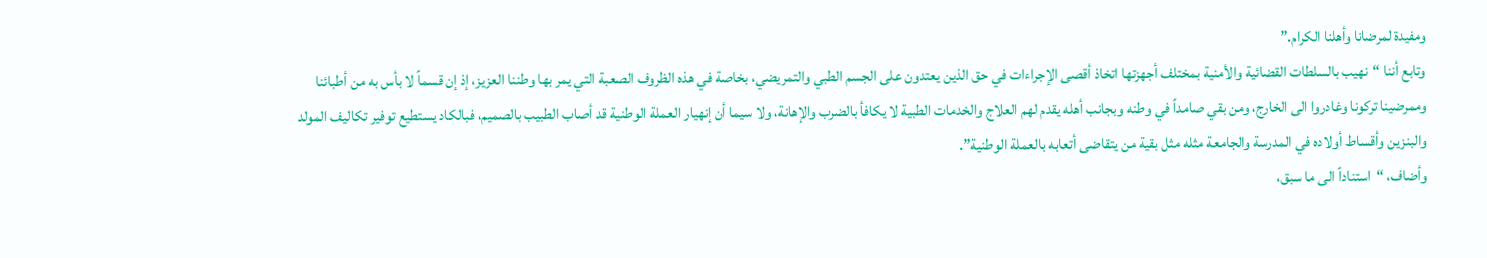ومفيدة لمرضانا وأهلنا الكرام.”
وتابع أننا “نهيب بالسلطات القضائية والأمنية بمختلف أجهزتها اتخاذ أقصى الإجراءات في حق الذين يعتدون على الجسم الطبي والتمريضي، بخاصة في هذه الظروف الصعبة التي يمر بها وطننا العزيز، إذ إن قسماً لا بأس به من أطبائنا وممرضينا تركونا وغادروا الى الخارج، ومن بقي صامداً في وطنه وبجانب أهله يقدم لهم العلاج والخدمات الطبية لا يكافأ بالضرب والإهانة، ولا سيما أن إنهيار العملة الوطنية قد أصاب الطبيب بالصميم، فبالكاد يستطيع توفير تكاليف المولد والبنزين وأقساط أولاده في المدرسة والجامعة مثله مثل بقية من يتقاضى أتعابه بالعملة الوطنية”.
وأضاف، “استناداً الى ما سبق،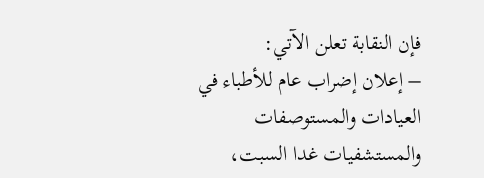فإن النقابة تعلن الآتي:
– إعلان إضراب عام للأطباء في العيادات والمستوصفات والمستشفيات غدا السبت،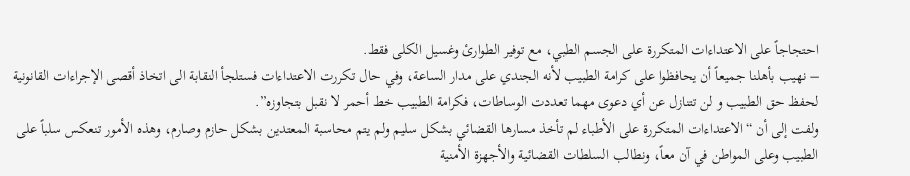احتجاجاً على الاعتداءات المتكررة على الجسم الطبي، مع توفير الطوارئ وغسيل الكلى فقط.
– نهيب بأهلنا جميعاً أن يحافظوا على كرامة الطبيب لأنه الجندي على مدار الساعة، وفي حال تكررت الاعتداءات فستلجأ النقابة الى اتخاذ أقصى الإجراءات القانونية لحفظ حق الطبيب و لن تتنازل عن أي دعوى مهما تعددت الوساطات، فكرامة الطبيب خط أحمر لا نقبل بتجاوزه”.
ولفت إلى أن “الاعتداءات المتكررة على الأطباء لم تأخذ مسارها القضائي بشكل سليم ولم يتم محاسبة المعتدين بشكل حازم وصارم، وهذه الأمور تنعكس سلباً على الطبيب وعلى المواطن في آن معاً، ونطالب السلطات القضائية والأجهزة الأمنية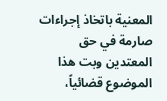المعنية باتخاذ إجراءات صارمة في حق المعتدين وبت هذا الموضوع قضائياً،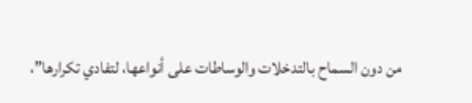من دون السماح بالتدخلات والوساطات على أنواعها، لتفادي تكرارها”،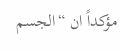مؤكداً ان “الجسم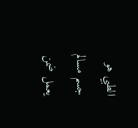الطبي هو جسم مسالم يعمل ضمن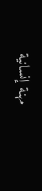مهنة إنسانية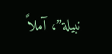نبيلة”، آملاً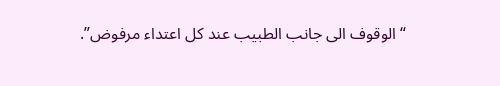“الوقوف الى جانب الطبيب عند كل اعتداء مرفوض”.